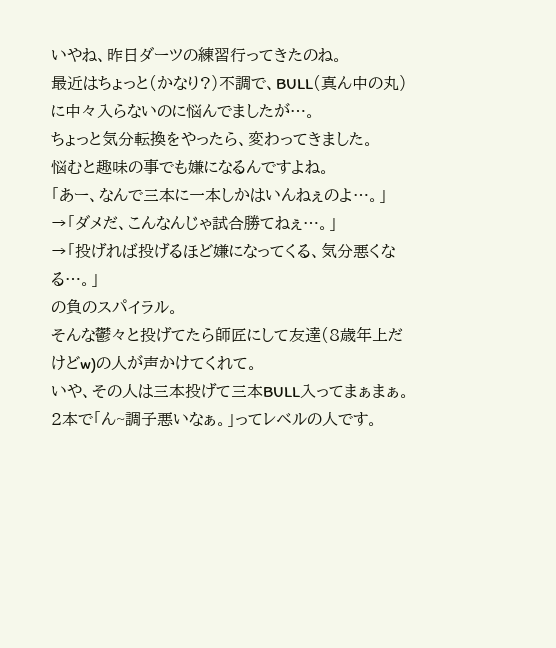いやね、昨日ダーツの練習行ってきたのね。
最近はちょっと(かなり?)不調で、BULL(真ん中の丸)に中々入らないのに悩んでましたが…。
ちょっと気分転換をやったら、変わってきました。
悩むと趣味の事でも嫌になるんですよね。
「あー、なんで三本に一本しかはいんねぇのよ…。」
→「ダメだ、こんなんじゃ試合勝てねぇ…。」
→「投げれば投げるほど嫌になってくる、気分悪くなる…。」
の負のスパイラル。
そんな鬱々と投げてたら師匠にして友達(8歳年上だけどw)の人が声かけてくれて。
いや、その人は三本投げて三本BULL入ってまぁまぁ。
2本で「ん~調子悪いなぁ。」ってレベルの人です。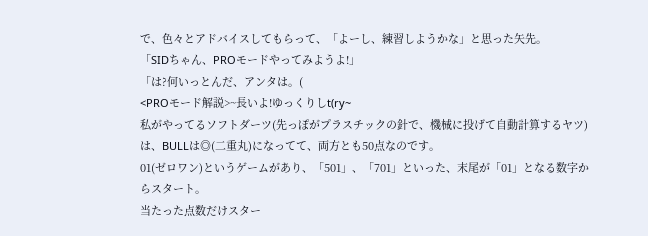で、色々とアドバイスしてもらって、「よーし、練習しようかな」と思った矢先。
「SIDちゃん、PROモードやってみようよ!」
「は?何いっとんだ、アンタは。(
<PROモード解説>~長いよ!ゆっくりしt(ry~
私がやってるソフトダーツ(先っぽがプラスチックの針で、機械に投げて自動計算するヤツ)は、BULLは◎(二重丸)になってて、両方とも50点なのです。
01(ゼロワン)というゲームがあり、「501」、「701」といった、末尾が「01」となる数字からスタート。
当たった点数だけスター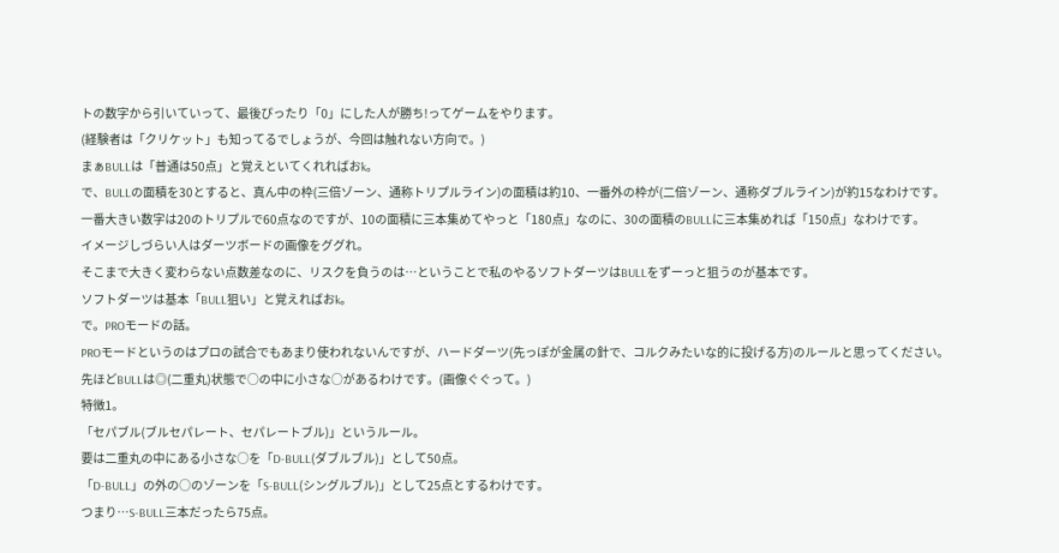トの数字から引いていって、最後ぴったり「0」にした人が勝ち!ってゲームをやります。
(経験者は「クリケット」も知ってるでしょうが、今回は触れない方向で。)
まぁBULLは「普通は50点」と覚えといてくれればおk。
で、BULLの面積を30とすると、真ん中の枠(三倍ゾーン、通称トリプルライン)の面積は約10、一番外の枠が(二倍ゾーン、通称ダブルライン)が約15なわけです。
一番大きい数字は20のトリプルで60点なのですが、10の面積に三本集めてやっと「180点」なのに、30の面積のBULLに三本集めれば「150点」なわけです。
イメージしづらい人はダーツボードの画像をググれ。
そこまで大きく変わらない点数差なのに、リスクを負うのは…ということで私のやるソフトダーツはBULLをずーっと狙うのが基本です。
ソフトダーツは基本「BULL狙い」と覚えればおk。
で。PROモードの話。
PROモードというのはプロの試合でもあまり使われないんですが、ハードダーツ(先っぽが金属の針で、コルクみたいな的に投げる方)のルールと思ってください。
先ほどBULLは◎(二重丸)状態で○の中に小さな○があるわけです。(画像ぐぐって。)
特徴1。
「セパブル(ブルセパレート、セパレートブル)」というルール。
要は二重丸の中にある小さな○を「D-BULL(ダブルブル)」として50点。
「D-BULL」の外の○のゾーンを「S-BULL(シングルブル)」として25点とするわけです。
つまり…S-BULL三本だったら75点。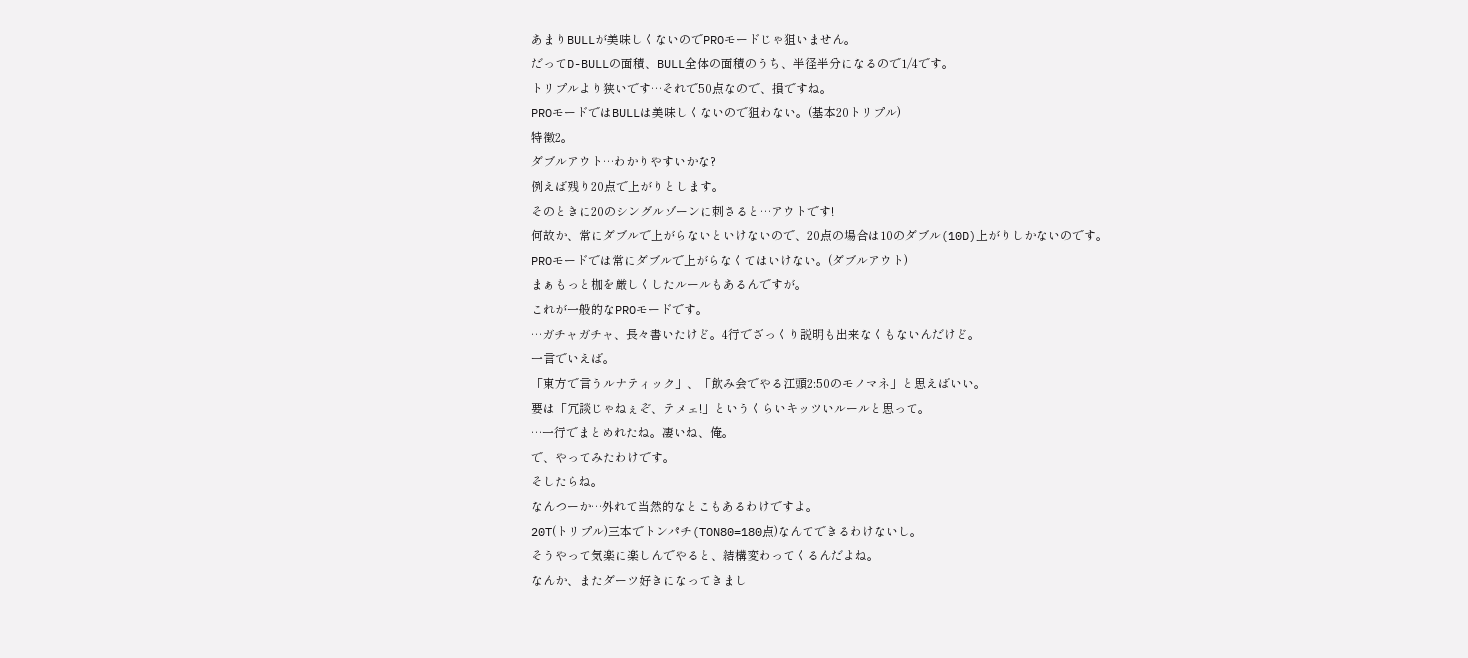あまりBULLが美味しくないのでPROモードじゃ狙いません。
だってD-BULLの面積、BULL全体の面積のうち、半径半分になるので1/4です。
トリプルより狭いです…それで50点なので、損ですね。
PROモードではBULLは美味しくないので狙わない。(基本20トリプル)
特徴2。
ダブルアウト…わかりやすいかな?
例えば残り20点で上がりとします。
そのときに20のシングルゾーンに刺さると…アウトです!
何故か、常にダブルで上がらないといけないので、20点の場合は10のダブル(10D)上がりしかないのです。
PROモードでは常にダブルで上がらなくてはいけない。(ダブルアウト)
まぁもっと枷を厳しくしたルールもあるんですが。
これが一般的なPROモードです。
…ガチャガチャ、長々書いたけど。4行でざっくり説明も出来なくもないんだけど。
一言でいえば。
「東方で言うルナティック」、「飲み会でやる江頭2:50のモノマネ」と思えばいい。
要は「冗談じゃねぇぞ、テメェ!」というくらいキッツいルールと思って。
…一行でまとめれたね。凄いね、俺。
で、やってみたわけです。
そしたらね。
なんつーか…外れて当然的なとこもあるわけですよ。
20T(トリプル)三本でトンパチ(TON80=180点)なんてできるわけないし。
そうやって気楽に楽しんでやると、結構変わってくるんだよね。
なんか、またダーツ好きになってきまし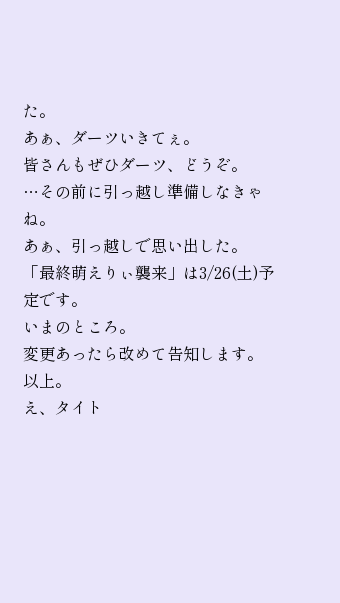た。
あぁ、ダーツいきてぇ。
皆さんもぜひダーツ、どうぞ。
…その前に引っ越し準備しなきゃね。
あぁ、引っ越しで思い出した。
「最終萌えりぃ襲来」は3/26(土)予定です。
いまのところ。
変更あったら改めて告知します。
以上。
え、タイト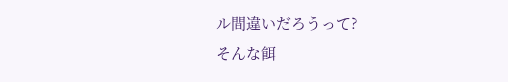ル間違いだろうって?
そんな餌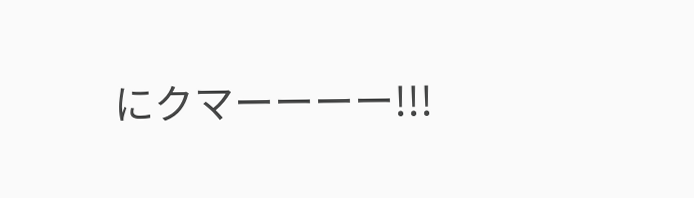にクマーーーー!!!